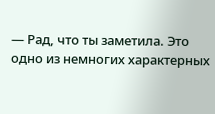— Рад, что ты заметила. Это одно из немногих характерных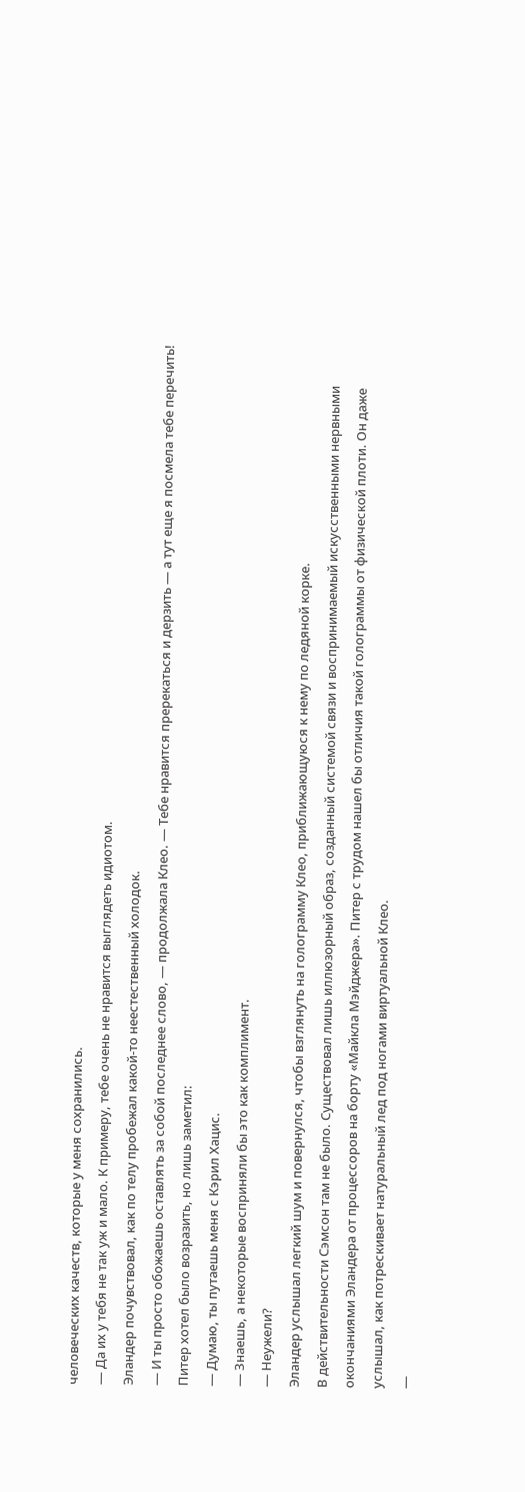человеческих качеств, которые у меня сохранились.
— Да их у тебя не так уж и мало. К примеру, тебе очень не нравится выглядеть идиотом.
Эландер почувствовал, как по телу пробежал какой-то неестественный холодок.
— И ты просто обожаешь оставлять за собой последнее слово, — продолжала Клео. — Тебе нравится пререкаться и дерзить — а тут еще я посмела тебе перечить!
Питер хотел было возразить, но лишь заметил:
— Думаю, ты путаешь меня с Кэрил Хацис.
— Знаешь, а некоторые восприняли бы это как комплимент.
— Неужели?
Эландер услышал легкий шум и повернулся, чтобы взглянуть на голограмму Клео, приближающуюся к нему по ледяной корке.
В действительности Сэмсон там не было. Существовал лишь иллюзорный образ, созданный системой связи и воспринимаемый искусственными нервными окончаниями Эландера от процессоров на борту «Майкла Мэйджера». Питер с трудом нашел бы отличия такой голограммы от физической плоти. Он даже услышал, как потрескивает натуральный лед под ногами виртуальной Клео.
—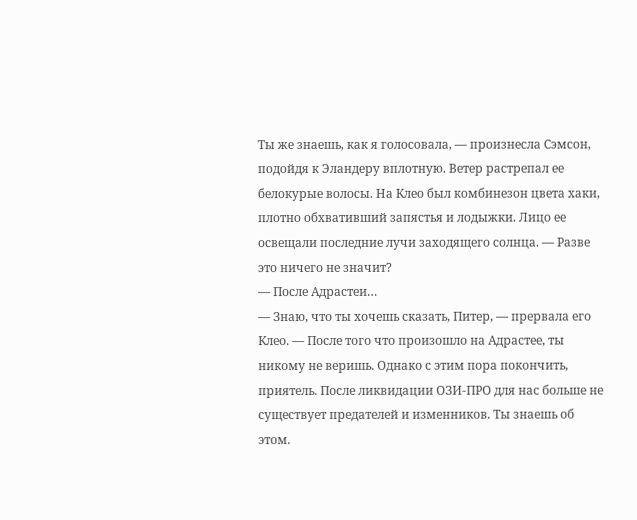Ты же знаешь, как я голосовала, — произнесла Сэмсон, подойдя к Эландеру вплотную. Ветер растрепал ее белокурые волосы. На Клео был комбинезон цвета хаки, плотно обхвативший запястья и лодыжки. Лицо ее освещали последние лучи заходящего солнца. — Разве это ничего не значит?
— После Адрастеи…
— Знаю, что ты хочешь сказать, Питер, — прервала его Клео. — После того что произошло на Адрастее, ты никому не веришь. Однако с этим пора покончить, приятель. После ликвидации ОЗИ-ПРО для нас больше не существует предателей и изменников. Ты знаешь об этом.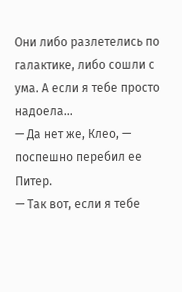Они либо разлетелись по галактике, либо сошли с ума. А если я тебе просто надоела…
— Да нет же, Клео, — поспешно перебил ее Питер.
— Так вот, если я тебе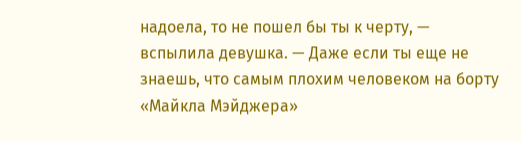надоела, то не пошел бы ты к черту, — вспылила девушка. — Даже если ты еще не знаешь, что самым плохим человеком на борту «Майкла Мэйджера»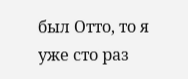был Отто, то я уже сто раз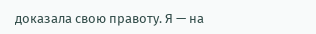доказала свою правоту. Я — на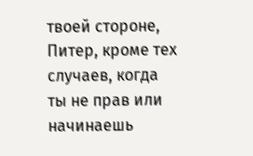твоей стороне, Питер, кроме тех случаев, когда ты не прав или начинаешь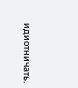идиотничать.